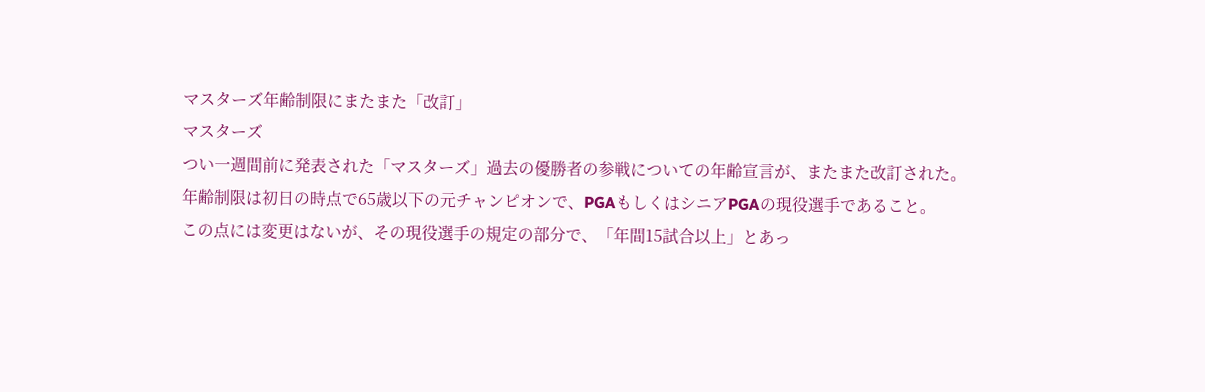マスターズ年齢制限にまたまた「改訂」
マスターズ
つい一週間前に発表された「マスターズ」過去の優勝者の参戦についての年齢宣言が、またまた改訂された。
年齢制限は初日の時点で65歳以下の元チャンピオンで、PGAもしくはシニアPGAの現役選手であること。
この点には変更はないが、その現役選手の規定の部分で、「年間15試合以上」とあっ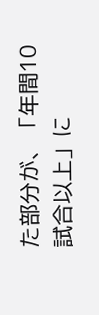た部分が、「年間10試合以上」に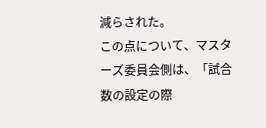減らされた。
この点について、マスターズ委員会側は、「試合数の設定の際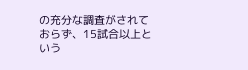の充分な調査がされておらず、15試合以上という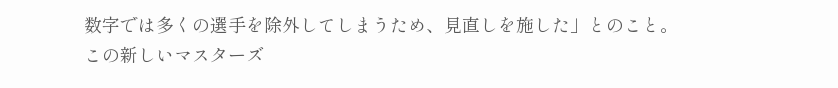数字では多くの選手を除外してしまうため、見直しを施した」とのこと。
この新しいマスターズ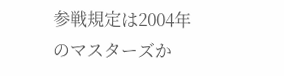参戦規定は2004年のマスターズか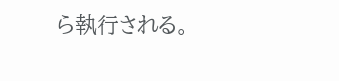ら執行される。